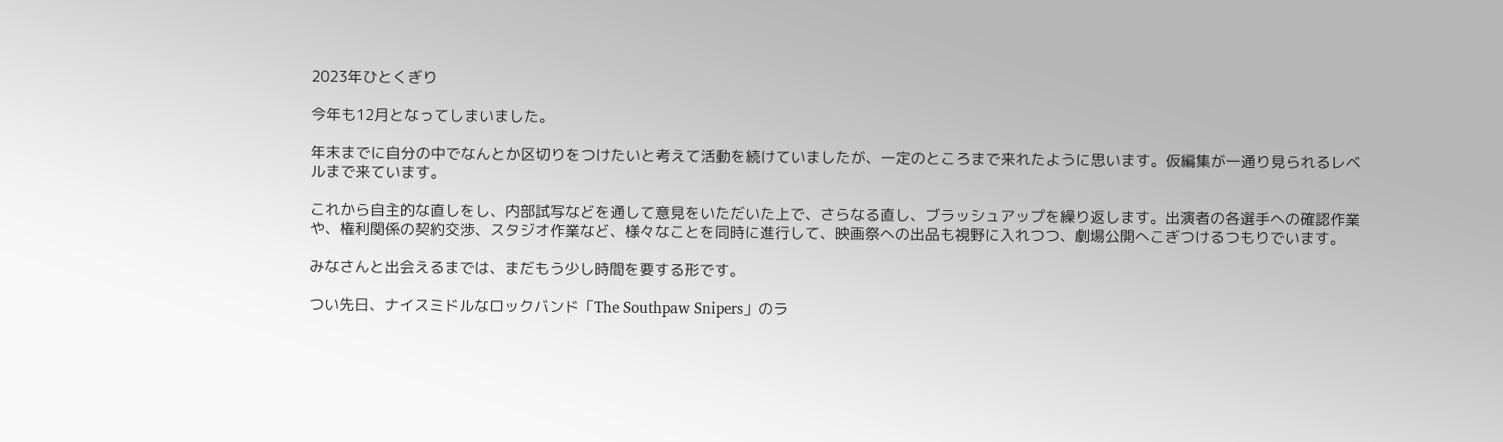2023年ひとくぎり

今年も12月となってしまいました。

年末までに自分の中でなんとか区切りをつけたいと考えて活動を続けていましたが、一定のところまで来れたように思います。仮編集が一通り見られるレベルまで来ています。

これから自主的な直しをし、内部試写などを通して意見をいただいた上で、さらなる直し、ブラッシュアップを繰り返します。出演者の各選手への確認作業や、権利関係の契約交渉、スタジオ作業など、様々なことを同時に進行して、映画祭への出品も視野に入れつつ、劇場公開へこぎつけるつもりでいます。

みなさんと出会えるまでは、まだもう少し時間を要する形です。

つい先日、ナイスミドルなロックバンド「The Southpaw Snipers」のラ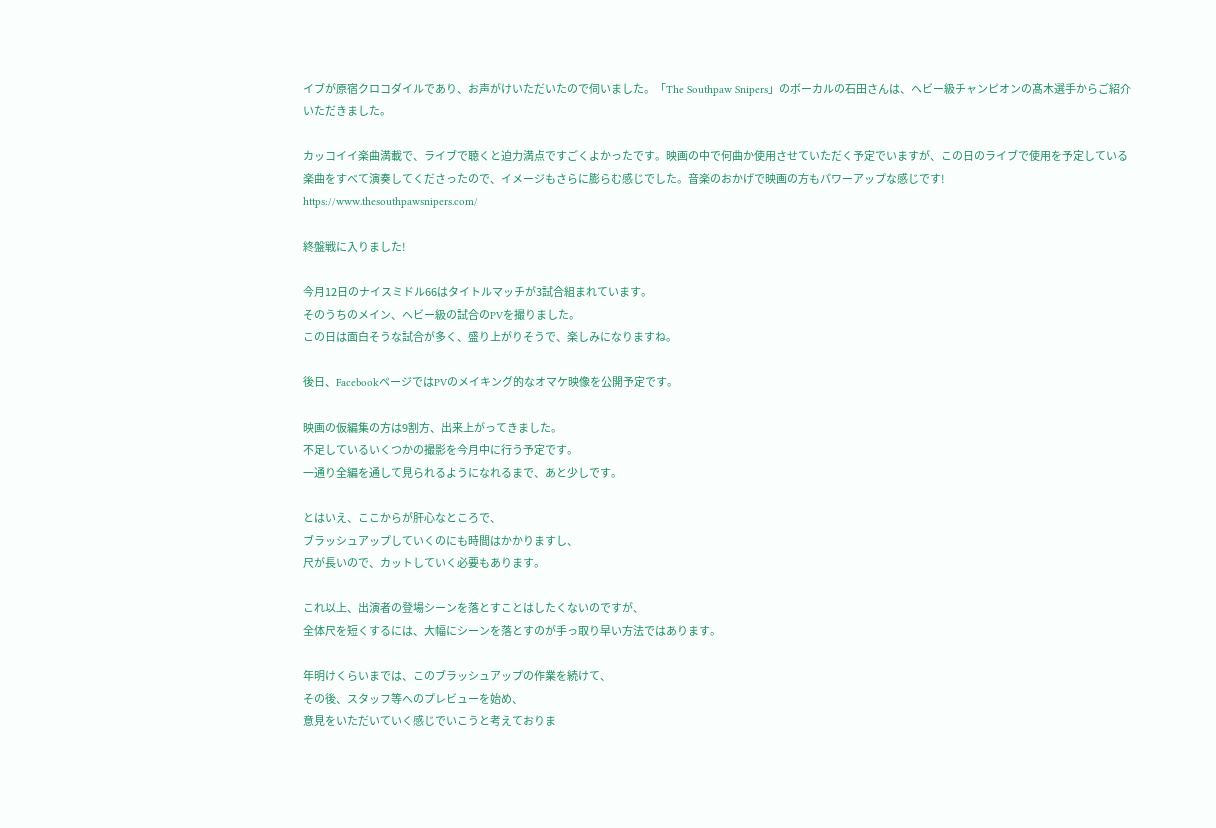イブが原宿クロコダイルであり、お声がけいただいたので伺いました。「The Southpaw Snipers」のボーカルの石田さんは、ヘビー級チャンピオンの髙木選手からご紹介いただきました。

カッコイイ楽曲満載で、ライブで聴くと迫力満点ですごくよかったです。映画の中で何曲か使用させていただく予定でいますが、この日のライブで使用を予定している楽曲をすべて演奏してくださったので、イメージもさらに膨らむ感じでした。音楽のおかげで映画の方もパワーアップな感じです!
https://www.thesouthpawsnipers.com/

終盤戦に入りました!

今月12日のナイスミドル66はタイトルマッチが3試合組まれています。
そのうちのメイン、ヘビー級の試合のPVを撮りました。
この日は面白そうな試合が多く、盛り上がりそうで、楽しみになりますね。

後日、FacebookページではPVのメイキング的なオマケ映像を公開予定です。

映画の仮編集の方は9割方、出来上がってきました。
不足しているいくつかの撮影を今月中に行う予定です。
一通り全編を通して見られるようになれるまで、あと少しです。

とはいえ、ここからが肝心なところで、
ブラッシュアップしていくのにも時間はかかりますし、
尺が長いので、カットしていく必要もあります。

これ以上、出演者の登場シーンを落とすことはしたくないのですが、
全体尺を短くするには、大幅にシーンを落とすのが手っ取り早い方法ではあります。

年明けくらいまでは、このブラッシュアップの作業を続けて、
その後、スタッフ等へのプレビューを始め、
意見をいただいていく感じでいこうと考えておりま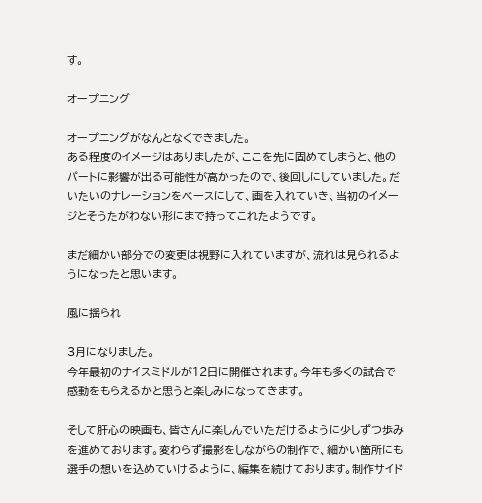す。

オープニング

オープニングがなんとなくできました。
ある程度のイメージはありましたが、ここを先に固めてしまうと、他のパートに影響が出る可能性が高かったので、後回しにしていました。だいたいのナレーションをベースにして、画を入れていき、当初のイメージとそうたがわない形にまで持ってこれたようです。

まだ細かい部分での変更は視野に入れていますが、流れは見られるようになったと思います。

風に揺られ

3月になりました。
今年最初のナイスミドルが12日に開催されます。今年も多くの試合で感動をもらえるかと思うと楽しみになってきます。

そして肝心の映画も、皆さんに楽しんでいただけるように少しずつ歩みを進めております。変わらず撮影をしながらの制作で、細かい箇所にも選手の想いを込めていけるように、編集を続けております。制作サイド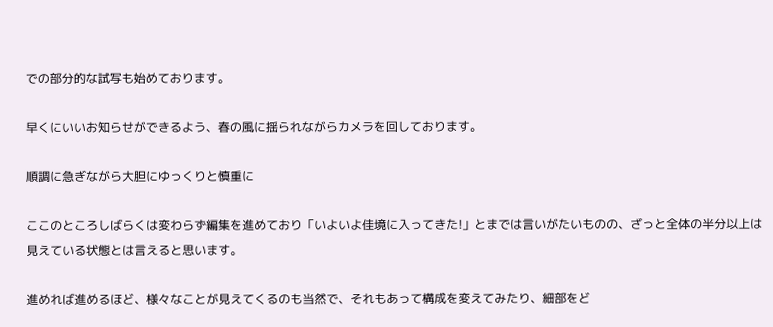での部分的な試写も始めております。

早くにいいお知らせができるよう、春の風に揺られながらカメラを回しております。

順調に急ぎながら大胆にゆっくりと慎重に

ここのところしばらくは変わらず編集を進めており「いよいよ佳境に入ってきた!」とまでは言いがたいものの、ざっと全体の半分以上は見えている状態とは言えると思います。

進めれば進めるほど、様々なことが見えてくるのも当然で、それもあって構成を変えてみたり、細部をど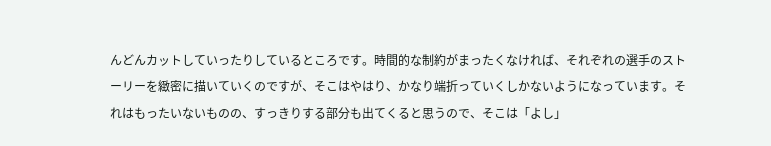んどんカットしていったりしているところです。時間的な制約がまったくなければ、それぞれの選手のストーリーを緻密に描いていくのですが、そこはやはり、かなり端折っていくしかないようになっています。それはもったいないものの、すっきりする部分も出てくると思うので、そこは「よし」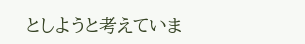としようと考えていま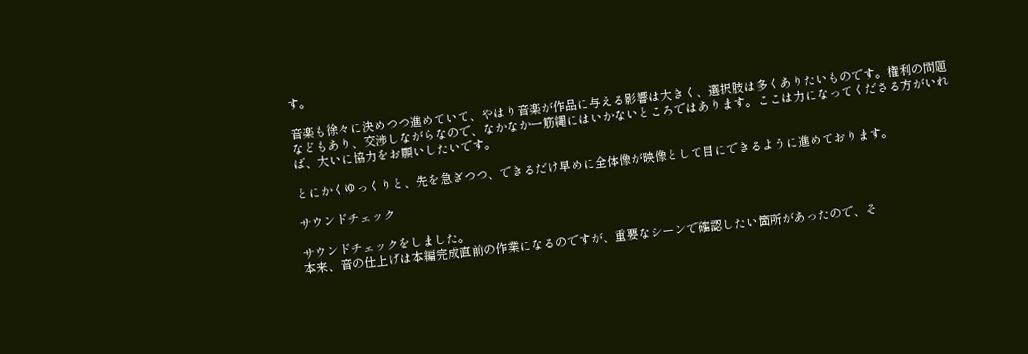す。

音楽も徐々に決めつつ進めていて、やはり音楽が作品に与える影響は大きく、選択肢は多くありたいものです。権利の問題などもあり、交渉しながらなので、なかなか一筋縄にはいかないところではあります。ここは力になってくださる方がいれば、大いに協力をお願いしたいです。

とにかくゆっくりと、先を急ぎつつ、できるだけ早めに全体像が映像として目にできるように進めております。

サウンドチェック

サウンドチェックをしました。
本来、音の仕上げは本編完成直前の作業になるのですが、重要なシーンで確認したい箇所があったので、そ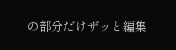の部分だけザッと編集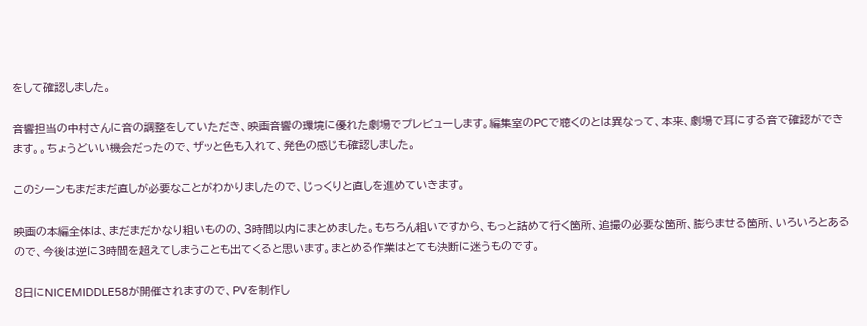をして確認しました。

音響担当の中村さんに音の調整をしていただき、映画音響の環境に優れた劇場でプレビューします。編集室のPCで聴くのとは異なって、本来、劇場で耳にする音で確認ができます。。ちょうどいい機会だったので、ザッと色も入れて、発色の感じも確認しました。

このシーンもまだまだ直しが必要なことがわかりましたので、じっくりと直しを進めていきます。

映画の本編全体は、まだまだかなり粗いものの、3時間以内にまとめました。もちろん粗いですから、もっと詰めて行く箇所、追撮の必要な箇所、膨らませる箇所、いろいろとあるので、今後は逆に3時間を超えてしまうことも出てくると思います。まとめる作業はとても決断に迷うものです。

8日にNICEMIDDLE58が開催されますので、PVを制作し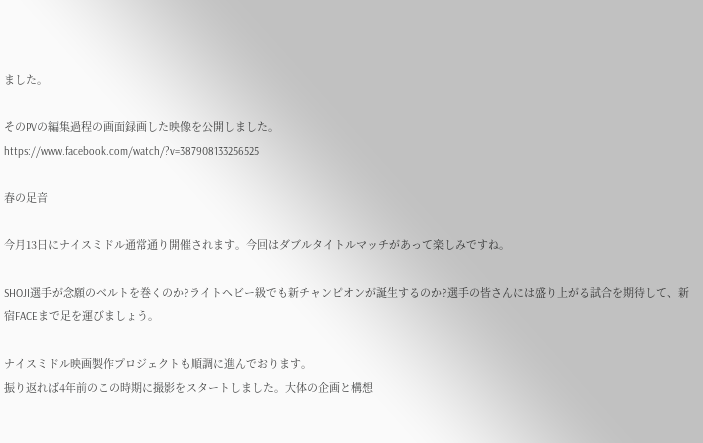ました。

そのPVの編集過程の画面録画した映像を公開しました。
https://www.facebook.com/watch/?v=387908133256525

春の足音

今月13日にナイスミドル通常通り開催されます。今回はダブルタイトルマッチがあって楽しみですね。

SHOJI選手が念願のベルトを巻くのか?ライトヘビー級でも新チャンピオンが誕生するのか?選手の皆さんには盛り上がる試合を期待して、新宿FACEまで足を運びましょう。

ナイスミドル映画製作プロジェクトも順調に進んでおります。
振り返れば4年前のこの時期に撮影をスタートしました。大体の企画と構想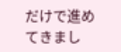だけで進めてきまし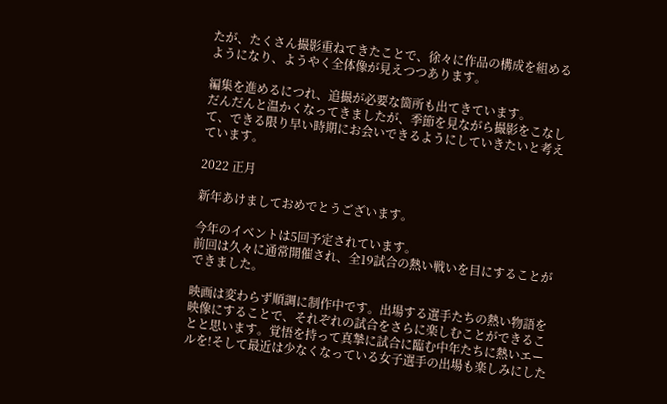たが、たくさん撮影重ねてきたことで、徐々に作品の構成を組めるようになり、ようやく全体像が見えつつあります。

編集を進めるにつれ、追撮が必要な箇所も出てきています。
だんだんと温かくなってきましたが、季節を見ながら撮影をこなして、できる限り早い時期にお会いできるようにしていきたいと考えています。

2022 正月

新年あけましておめでとうございます。

今年のイベントは5回予定されています。
前回は久々に通常開催され、全19試合の熱い戦いを目にすることができました。

映画は変わらず順調に制作中です。出場する選手たちの熱い物語を映像にすることで、それぞれの試合をさらに楽しむことができることと思います。覚悟を持って真摯に試合に臨む中年たちに熱いエールを!そして最近は少なくなっている女子選手の出場も楽しみにした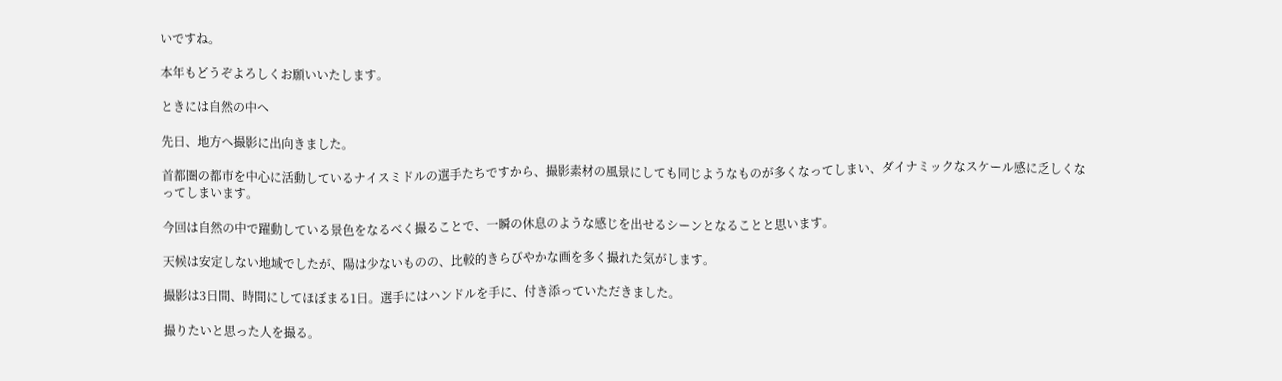いですね。

本年もどうぞよろしくお願いいたします。

ときには自然の中へ

先日、地方へ撮影に出向きました。

首都圏の都市を中心に活動しているナイスミドルの選手たちですから、撮影素材の風景にしても同じようなものが多くなってしまい、ダイナミックなスケール感に乏しくなってしまいます。

今回は自然の中で躍動している景色をなるべく撮ることで、一瞬の休息のような感じを出せるシーンとなることと思います。

天候は安定しない地域でしたが、陽は少ないものの、比較的きらびやかな画を多く撮れた気がします。

撮影は3日間、時間にしてほぼまる1日。選手にはハンドルを手に、付き添っていただきました。

撮りたいと思った人を撮る。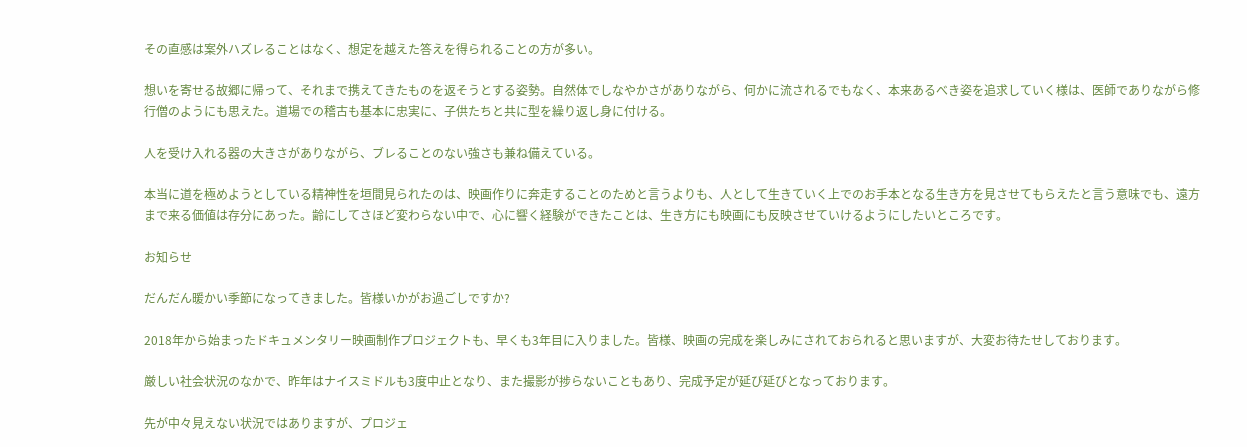その直感は案外ハズレることはなく、想定を越えた答えを得られることの方が多い。

想いを寄せる故郷に帰って、それまで携えてきたものを返そうとする姿勢。自然体でしなやかさがありながら、何かに流されるでもなく、本来あるべき姿を追求していく様は、医師でありながら修行僧のようにも思えた。道場での稽古も基本に忠実に、子供たちと共に型を繰り返し身に付ける。

人を受け入れる器の大きさがありながら、ブレることのない強さも兼ね備えている。

本当に道を極めようとしている精神性を垣間見られたのは、映画作りに奔走することのためと言うよりも、人として生きていく上でのお手本となる生き方を見させてもらえたと言う意味でも、遠方まで来る価値は存分にあった。齢にしてさほど変わらない中で、心に響く経験ができたことは、生き方にも映画にも反映させていけるようにしたいところです。

お知らせ

だんだん暖かい季節になってきました。皆様いかがお過ごしですか?

2018年から始まったドキュメンタリー映画制作プロジェクトも、早くも3年目に入りました。皆様、映画の完成を楽しみにされておられると思いますが、大変お待たせしております。

厳しい社会状況のなかで、昨年はナイスミドルも3度中止となり、また撮影が捗らないこともあり、完成予定が延び延びとなっております。

先が中々見えない状況ではありますが、プロジェ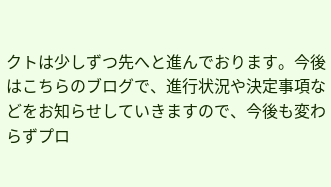クトは少しずつ先へと進んでおります。今後はこちらのブログで、進行状況や決定事項などをお知らせしていきますので、今後も変わらずプロ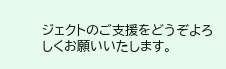ジェクトのご支援をどうぞよろしくお願いいたします。